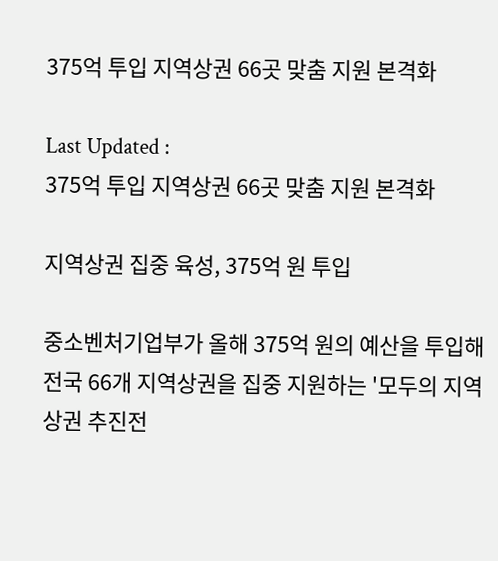375억 투입 지역상권 66곳 맞춤 지원 본격화

Last Updated :
375억 투입 지역상권 66곳 맞춤 지원 본격화

지역상권 집중 육성, 375억 원 투입

중소벤처기업부가 올해 375억 원의 예산을 투입해 전국 66개 지역상권을 집중 지원하는 '모두의 지역상권 추진전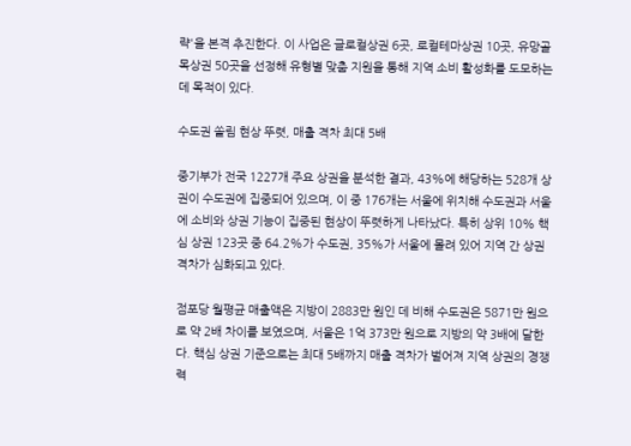략'을 본격 추진한다. 이 사업은 글로컬상권 6곳, 로컬테마상권 10곳, 유망골목상권 50곳을 선정해 유형별 맞춤 지원을 통해 지역 소비 활성화를 도모하는 데 목적이 있다.

수도권 쏠림 현상 뚜렷, 매출 격차 최대 5배

중기부가 전국 1227개 주요 상권을 분석한 결과, 43%에 해당하는 528개 상권이 수도권에 집중되어 있으며, 이 중 176개는 서울에 위치해 수도권과 서울에 소비와 상권 기능이 집중된 현상이 뚜렷하게 나타났다. 특히 상위 10% 핵심 상권 123곳 중 64.2%가 수도권, 35%가 서울에 몰려 있어 지역 간 상권 격차가 심화되고 있다.

점포당 월평균 매출액은 지방이 2883만 원인 데 비해 수도권은 5871만 원으로 약 2배 차이를 보였으며, 서울은 1억 373만 원으로 지방의 약 3배에 달한다. 핵심 상권 기준으로는 최대 5배까지 매출 격차가 벌어져 지역 상권의 경쟁력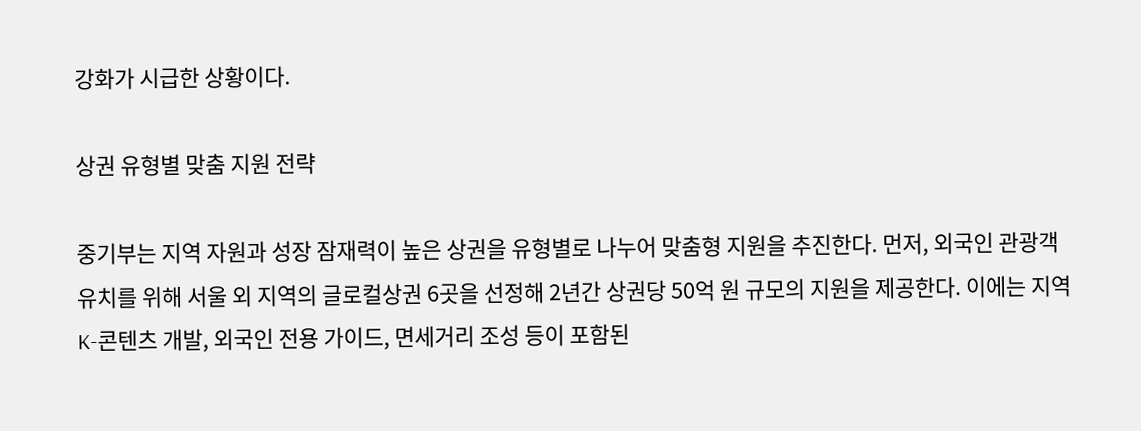강화가 시급한 상황이다.

상권 유형별 맞춤 지원 전략

중기부는 지역 자원과 성장 잠재력이 높은 상권을 유형별로 나누어 맞춤형 지원을 추진한다. 먼저, 외국인 관광객 유치를 위해 서울 외 지역의 글로컬상권 6곳을 선정해 2년간 상권당 50억 원 규모의 지원을 제공한다. 이에는 지역 K-콘텐츠 개발, 외국인 전용 가이드, 면세거리 조성 등이 포함된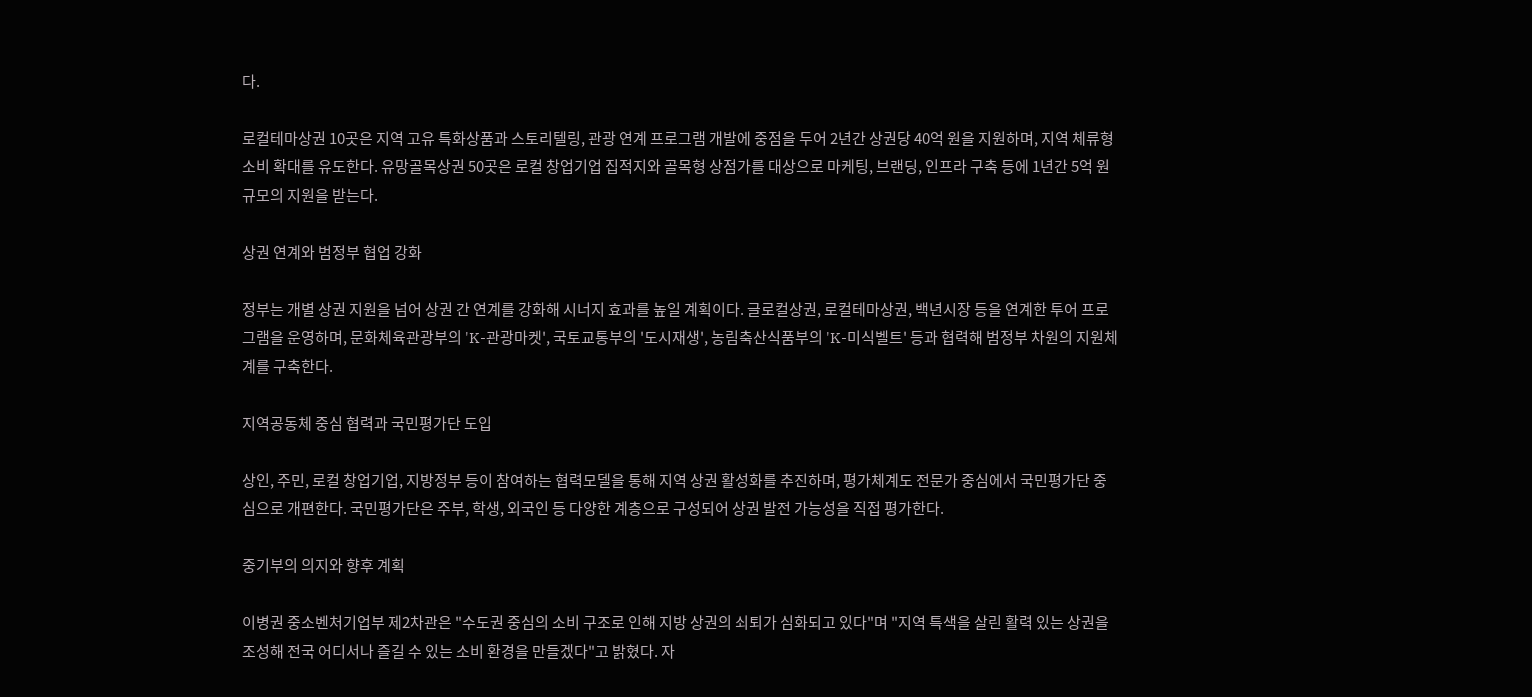다.

로컬테마상권 10곳은 지역 고유 특화상품과 스토리텔링, 관광 연계 프로그램 개발에 중점을 두어 2년간 상권당 40억 원을 지원하며, 지역 체류형 소비 확대를 유도한다. 유망골목상권 50곳은 로컬 창업기업 집적지와 골목형 상점가를 대상으로 마케팅, 브랜딩, 인프라 구축 등에 1년간 5억 원 규모의 지원을 받는다.

상권 연계와 범정부 협업 강화

정부는 개별 상권 지원을 넘어 상권 간 연계를 강화해 시너지 효과를 높일 계획이다. 글로컬상권, 로컬테마상권, 백년시장 등을 연계한 투어 프로그램을 운영하며, 문화체육관광부의 'K-관광마켓', 국토교통부의 '도시재생', 농림축산식품부의 'K-미식벨트' 등과 협력해 범정부 차원의 지원체계를 구축한다.

지역공동체 중심 협력과 국민평가단 도입

상인, 주민, 로컬 창업기업, 지방정부 등이 참여하는 협력모델을 통해 지역 상권 활성화를 추진하며, 평가체계도 전문가 중심에서 국민평가단 중심으로 개편한다. 국민평가단은 주부, 학생, 외국인 등 다양한 계층으로 구성되어 상권 발전 가능성을 직접 평가한다.

중기부의 의지와 향후 계획

이병권 중소벤처기업부 제2차관은 "수도권 중심의 소비 구조로 인해 지방 상권의 쇠퇴가 심화되고 있다"며 "지역 특색을 살린 활력 있는 상권을 조성해 전국 어디서나 즐길 수 있는 소비 환경을 만들겠다"고 밝혔다. 자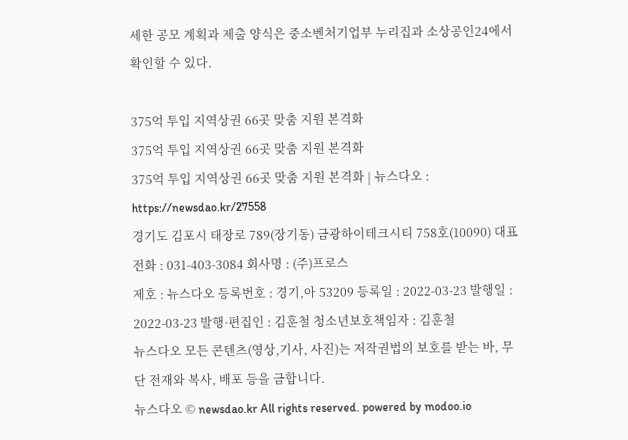세한 공모 계획과 제출 양식은 중소벤처기업부 누리집과 소상공인24에서 확인할 수 있다.

375억 투입 지역상권 66곳 맞춤 지원 본격화
375억 투입 지역상권 66곳 맞춤 지원 본격화
375억 투입 지역상권 66곳 맞춤 지원 본격화 | 뉴스다오 : https://newsdao.kr/27558
경기도 김포시 태장로 789(장기동) 금광하이테크시티 758호(10090) 대표전화 : 031-403-3084 회사명 : (주)프로스
제호 : 뉴스다오 등록번호 : 경기,아 53209 등록일 : 2022-03-23 발행일 : 2022-03-23 발행·편집인 : 김훈철 청소년보호책임자 : 김훈철
뉴스다오 모든 콘텐츠(영상,기사, 사진)는 저작권법의 보호를 받는 바, 무단 전재와 복사, 배포 등을 금합니다.
뉴스다오 © newsdao.kr All rights reserved. powered by modoo.io